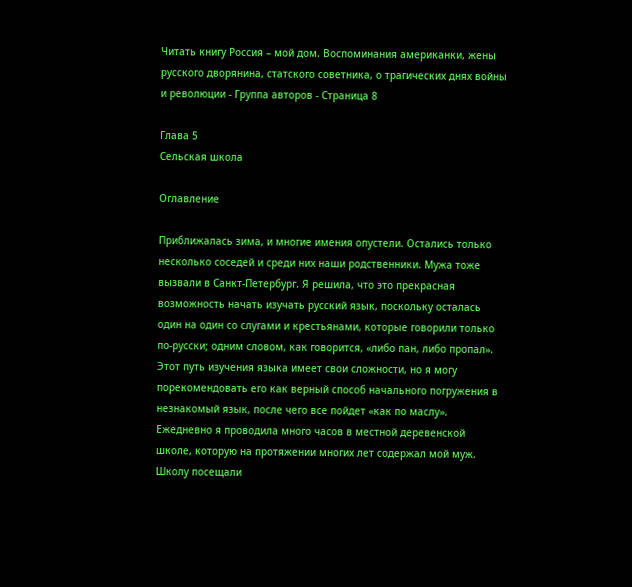Читать книгу Россия – мой дом. Воспоминания американки, жены русского дворянина, статского советника, о трагических днях войны и революции - Группа авторов - Страница 8

Глава 5
Сельская школа

Оглавление

Приближалась зима, и многие имения опустели. Остались только несколько соседей и среди них наши родственники. Мужа тоже вызвали в Санкт-Петербург. Я решила, что это прекрасная возможность начать изучать русский язык, поскольку осталась один на один со слугами и крестьянами, которые говорили только по-русски; одним словом, как говорится, «либо пан, либо пропал». Этот путь изучения языка имеет свои сложности, но я могу порекомендовать его как верный способ начального погружения в незнакомый язык, после чего все пойдет «как по маслу». Ежедневно я проводила много часов в местной деревенской школе, которую на протяжении многих лет содержал мой муж. Школу посещали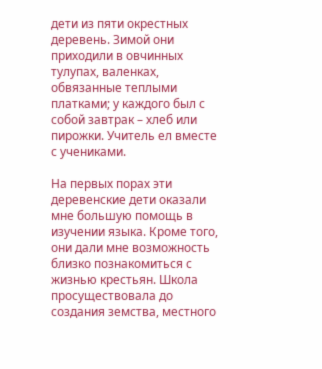дети из пяти окрестных деревень. Зимой они приходили в овчинных тулупах, валенках, обвязанные теплыми платками; у каждого был с собой завтрак – хлеб или пирожки. Учитель ел вместе с учениками.

На первых порах эти деревенские дети оказали мне большую помощь в изучении языка. Кроме того, они дали мне возможность близко познакомиться с жизнью крестьян. Школа просуществовала до создания земства, местного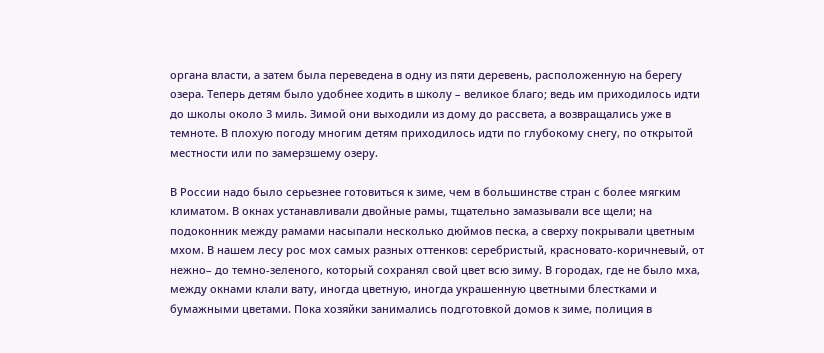органа власти, а затем была переведена в одну из пяти деревень, расположенную на берегу озера. Теперь детям было удобнее ходить в школу – великое благо; ведь им приходилось идти до школы около 3 миль. Зимой они выходили из дому до рассвета, а возвращались уже в темноте. В плохую погоду многим детям приходилось идти по глубокому снегу, по открытой местности или по замерзшему озеру.

В России надо было серьезнее готовиться к зиме, чем в большинстве стран с более мягким климатом. В окнах устанавливали двойные рамы, тщательно замазывали все щели; на подоконник между рамами насыпали несколько дюймов песка, а сверху покрывали цветным мхом. В нашем лесу рос мох самых разных оттенков: серебристый, красновато-коричневый, от нежно– до темно-зеленого, который сохранял свой цвет всю зиму. В городах, где не было мха, между окнами клали вату, иногда цветную, иногда украшенную цветными блестками и бумажными цветами. Пока хозяйки занимались подготовкой домов к зиме, полиция в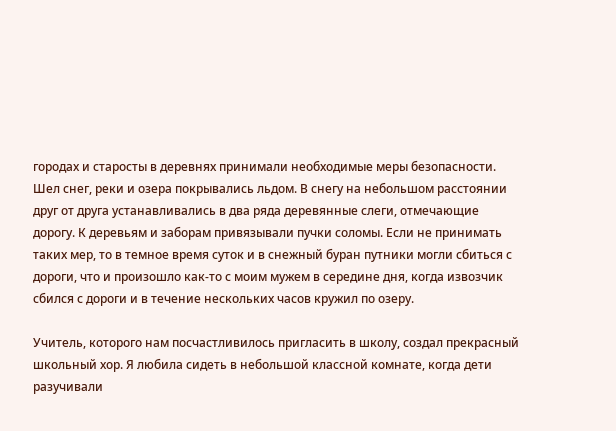городах и старосты в деревнях принимали необходимые меры безопасности. Шел снег, реки и озера покрывались льдом. В снегу на небольшом расстоянии друг от друга устанавливались в два ряда деревянные слеги, отмечающие дорогу. К деревьям и заборам привязывали пучки соломы. Если не принимать таких мер, то в темное время суток и в снежный буран путники могли сбиться с дороги, что и произошло как-то с моим мужем в середине дня, когда извозчик сбился с дороги и в течение нескольких часов кружил по озеру.

Учитель, которого нам посчастливилось пригласить в школу, создал прекрасный школьный хор. Я любила сидеть в небольшой классной комнате, когда дети разучивали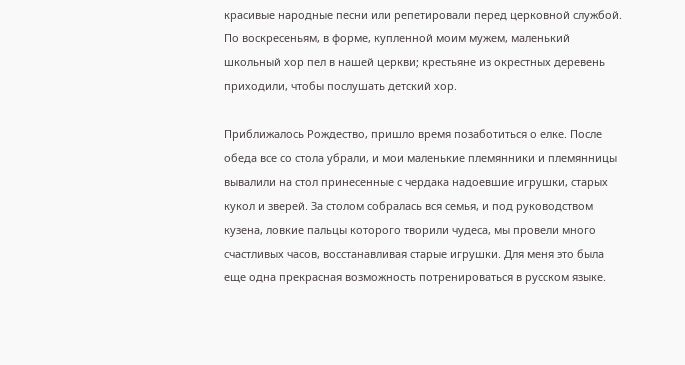красивые народные песни или репетировали перед церковной службой. По воскресеньям, в форме, купленной моим мужем, маленький школьный хор пел в нашей церкви; крестьяне из окрестных деревень приходили, чтобы послушать детский хор.

Приближалось Рождество, пришло время позаботиться о елке. После обеда все со стола убрали, и мои маленькие племянники и племянницы вывалили на стол принесенные с чердака надоевшие игрушки, старых кукол и зверей. За столом собралась вся семья, и под руководством кузена, ловкие пальцы которого творили чудеса, мы провели много счастливых часов, восстанавливая старые игрушки. Для меня это была еще одна прекрасная возможность потренироваться в русском языке.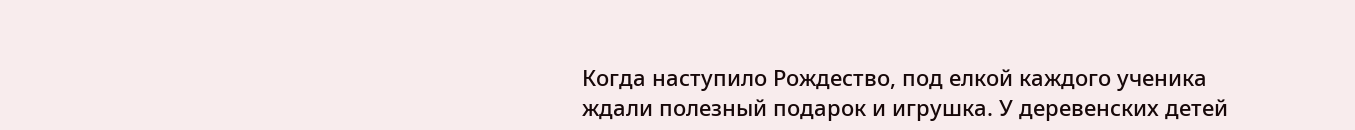Когда наступило Рождество, под елкой каждого ученика ждали полезный подарок и игрушка. У деревенских детей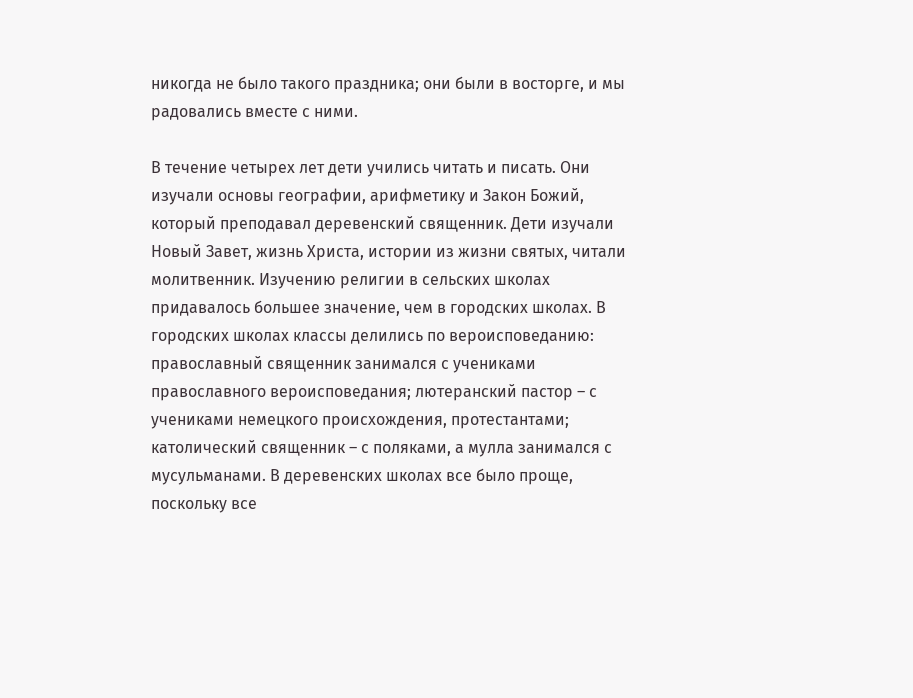никогда не было такого праздника; они были в восторге, и мы радовались вместе с ними.

В течение четырех лет дети учились читать и писать. Они изучали основы географии, арифметику и Закон Божий, который преподавал деревенский священник. Дети изучали Новый Завет, жизнь Христа, истории из жизни святых, читали молитвенник. Изучению религии в сельских школах придавалось большее значение, чем в городских школах. В городских школах классы делились по вероисповеданию: православный священник занимался с учениками православного вероисповедания; лютеранский пастор – с учениками немецкого происхождения, протестантами; католический священник – с поляками, а мулла занимался с мусульманами. В деревенских школах все было проще, поскольку все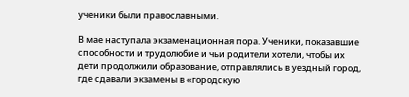ученики были православными.

В мае наступала экзаменационная пора. Ученики, показавшие способности и трудолюбие и чьи родители хотели, чтобы их дети продолжили образование, отправлялись в уездный город, где сдавали экзамены в «городскую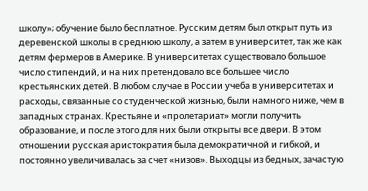школу»; обучение было бесплатное. Русским детям был открыт путь из деревенской школы в среднюю школу, а затем в университет, так же как детям фермеров в Америке. В университетах существовало большое число стипендий, и на них претендовало все большее число крестьянских детей. В любом случае в России учеба в университетах и расходы, связанные со студенческой жизнью, были намного ниже, чем в западных странах. Крестьяне и «пролетариат» могли получить образование, и после этого для них были открыты все двери. В этом отношении русская аристократия была демократичной и гибкой, и постоянно увеличивалась за счет «низов». Выходцы из бедных, зачастую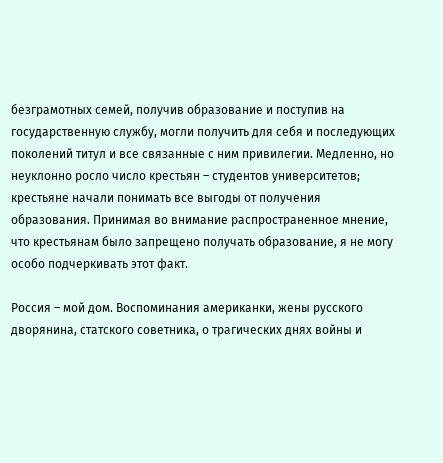безграмотных семей, получив образование и поступив на государственную службу, могли получить для себя и последующих поколений титул и все связанные с ним привилегии. Медленно, но неуклонно росло число крестьян – студентов университетов; крестьяне начали понимать все выгоды от получения образования. Принимая во внимание распространенное мнение, что крестьянам было запрещено получать образование, я не могу особо подчеркивать этот факт.

Россия – мой дом. Воспоминания американки, жены русского дворянина, статского советника, о трагических днях войны и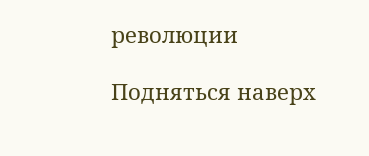революции

Подняться наверх